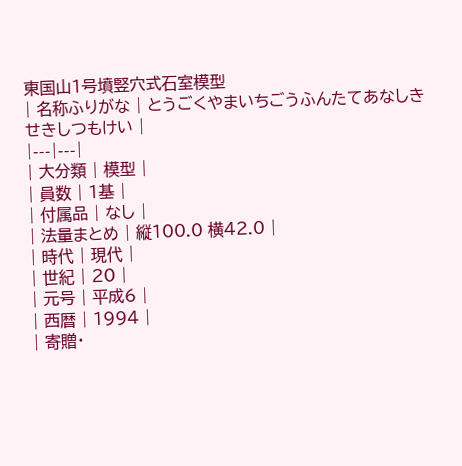東国山1号墳竪穴式石室模型
| 名称ふりがな | とうごくやまいちごうふんたてあなしきせきしつもけい |
|---|---|
| 大分類 | 模型 |
| 員数 | 1基 |
| 付属品 | なし |
| 法量まとめ | 縦100.0 横42.0 |
| 時代 | 現代 |
| 世紀 | 20 |
| 元号 | 平成6 |
| 西暦 | 1994 |
| 寄贈・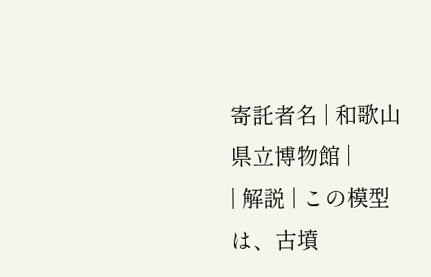寄託者名 | 和歌山県立博物館 |
| 解説 | この模型は、古墳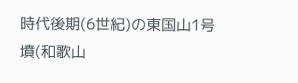時代後期(6世紀)の東国山1号墳(和歌山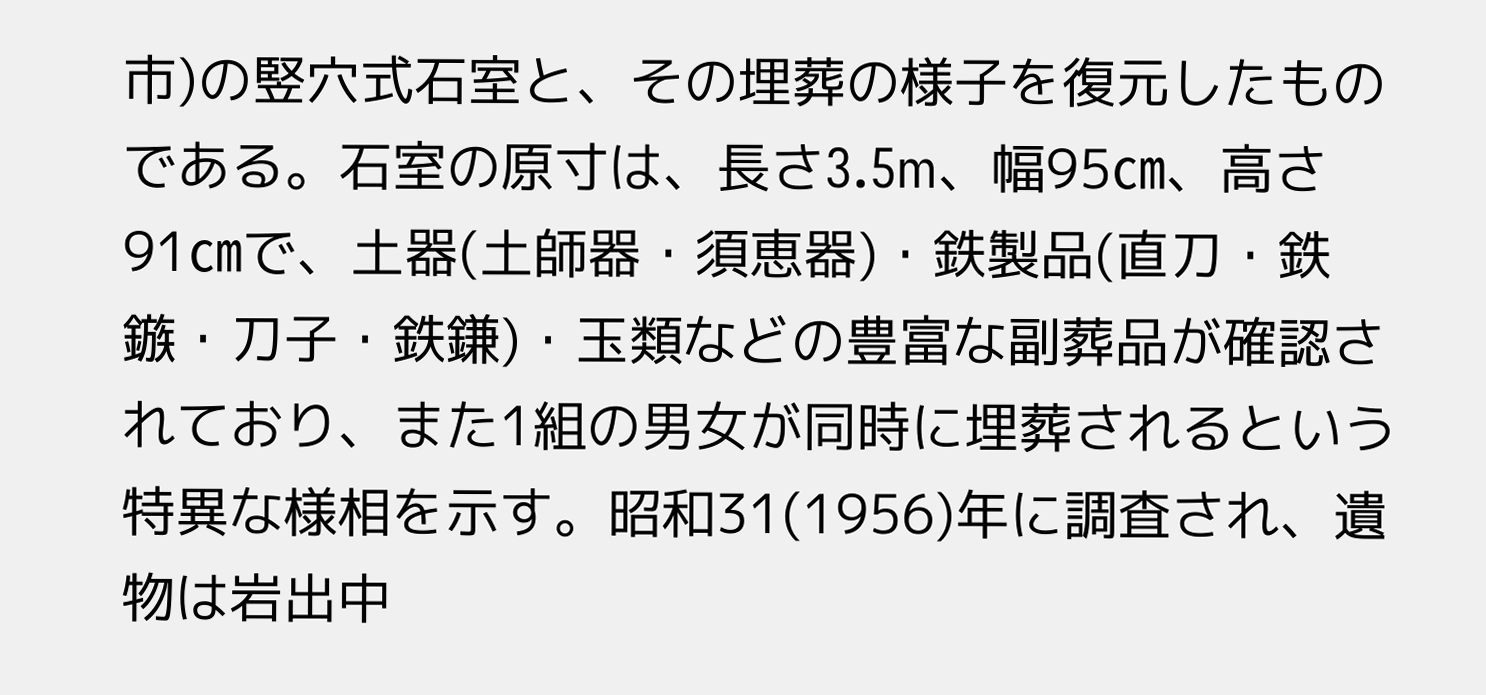市)の竪穴式石室と、その埋葬の様子を復元したものである。石室の原寸は、長さ3.5m、幅95㎝、高さ91㎝で、土器(土師器・須恵器)・鉄製品(直刀・鉄鏃・刀子・鉄鎌)・玉類などの豊富な副葬品が確認されており、また1組の男女が同時に埋葬されるという特異な様相を示す。昭和31(1956)年に調査され、遺物は岩出中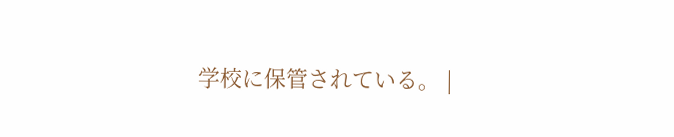学校に保管されている。 |